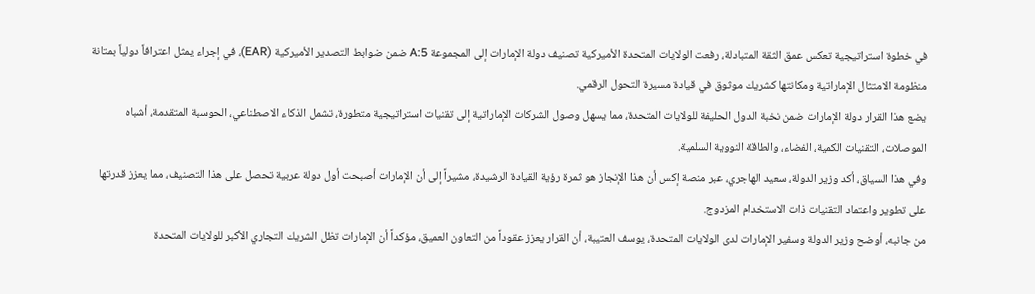في خطوة استراتيجية تعكس عمق الثقة المتبادلة، رفعت الولايات المتحدة الأميركية تصنيف دولة الإمارات إلى المجموعة A:5 ضمن ضوابط التصدير الأميركية (EAR)، في إجراء يمثل اعترافاً دولياً بمتانة منظومة الامتثال الإماراتية ومكانتها كشريك موثوق في قيادة مسيرة التحول الرقمي.
يضع هذا القرار دولة الإمارات ضمن نخبة الدول الحليفة للولايات المتحدة، مما يسهل وصول الشركات الإماراتية إلى تقنيات استراتيجية متطورة، تشمل الذكاء الاصطناعي، الحوسبة المتقدمة، أشباه الموصلات، التقنيات الكمية، الفضاء، والطاقة النووية السلمية.
وفي هذا السياق، أكد وزير الدولة، سعيد الهاجري، عبر منصة إكس أن هذا الإنجاز هو ثمرة رؤية القيادة الرشيدة، مشيراً إلى أن الإمارات أصبحت أول دولة عربية تحصل على هذا التصنيف، مما يعزز قدرتها على تطوير واعتماد التقنيات ذات الاستخدام المزدوج.
من جانبه، أوضح وزير الدولة وسفير الإمارات لدى الولايات المتحدة، يوسف العتيبة، أن القرار يعزز عقوداً من التعاون العميق، مؤكداً أن الإمارات تظل الشريك التجاري الأكبر للولايات المتحدة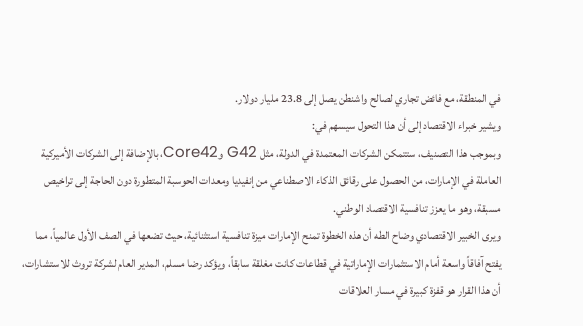في المنطقة، مع فائض تجاري لصالح واشنطن يصل إلى 23.8 مليار دولار.
ويشير خبراء الاقتصاد إلى أن هذا التحول سيسهم في:
وبموجب هذا التصنيف، ستتمكن الشركات المعتمدة في الدولة، مثل G42 وCore42، بالإضافة إلى الشركات الأميركية العاملة في الإمارات، من الحصول على رقائق الذكاء الاصطناعي من إنفيديا ومعدات الحوسبة المتطورة دون الحاجة إلى تراخيص مسبقة، وهو ما يعزز تنافسية الاقتصاد الوطني.
ويرى الخبير الاقتصادي وضاح الطه أن هذه الخطوة تمنح الإمارات ميزة تنافسية استثنائية، حيث تضعها في الصف الأول عالمياً، مما يفتح آفاقاً واسعة أمام الاستثمارات الإماراتية في قطاعات كانت مغلقة سابقاً، ويؤكد رضا مسلم، المدير العام لشركة تروث للاستشارات، أن هذا القرار هو قفزة كبيرة في مسار العلاقات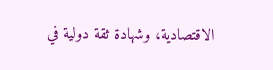الاقتصادية، وشهادة ثقة دولية في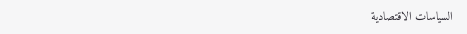السياسات الاقتصادية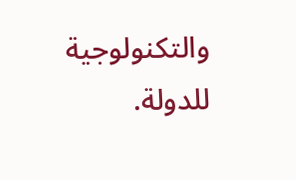والتكنولوجية للدولة.